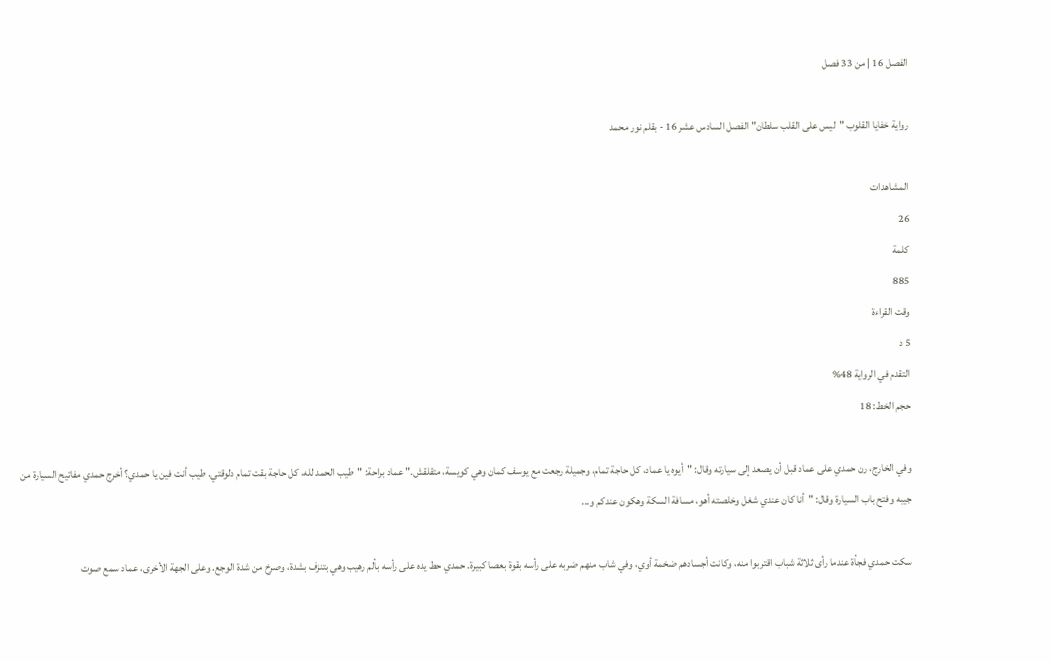الفصل 16 | من 33 فصل

رواية خفايا القلوب "ليس على القلب سلطان" الفصل السادس عشر 16 - بقلم نور محمد

المشاهدات
26
كلمة
885
وقت القراءة
5 د
التقدم في الرواية 48%
حجم الخط: 18

وفي الخارج، رن حمدي على عماد قبل أن يصعد إلى سيارته وقال: "أيوه يا عماد، كل حاجة تمام، وجميلة رجعت مع يوسف كمان وهي كويسة، متقلقش." عماد براحة: "طيب الحمد لله، كل حاجة بقت تمام دلوقتي. طيب أنت فين يا حمدي؟ أخرج حمدي مفاتيح السيارة من جيبه وفتح باب السيارة وقال: "أنا كان عندي شغل وخلصته أهو، مسافة السكة وهكون عندكم و...

سكت حمدي فجأة عندما رأى ثلاثة شباب اقتربوا منه، وكانت أجسادهم ضخمة أوي، وفي شاب منهم ضربه على رأسه بقوة بعصا كبيرة. حمدي حط يده على رأسه بألم رهيب وهي بتنزف بشدة، وصرخ من شدة الوجع. وعلى الجهة الأخرى، عماد سمع صوت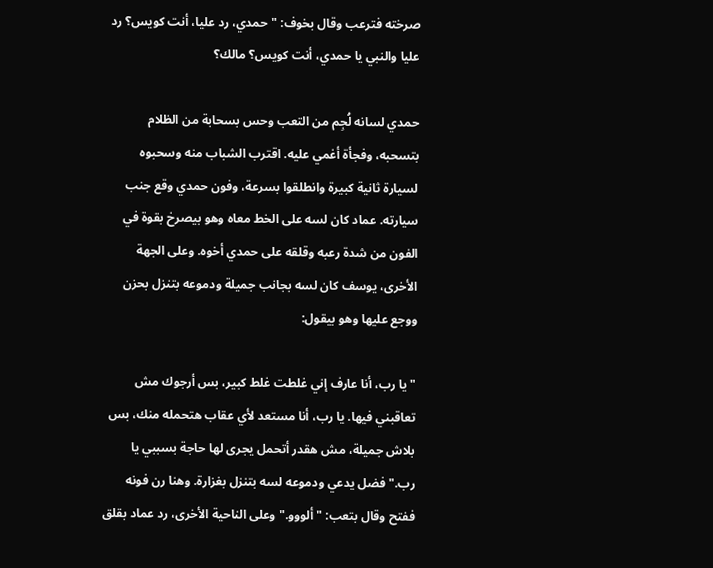صرخته فترعب وقال بخوف: "حمدي، رد عليا، أنت كويس؟ رد عليا والنبي يا حمدي، أنت كويس؟ مالك؟

حمدي لسانه لُجِم من التعب وحس بسحابة من الظلام بتسحبه، وفجأة أغمي عليه. اقترب الشباب منه وسحبوه لسيارة ثانية كبيرة وانطلقوا بسرعة، وفون حمدي وقع جنب سيارته. عماد كان لسه على الخط معاه وهو بيصرخ بقوة في الفون من شدة رعبه وقلقه على حمدي أخوه. وعلى الجهة الأخرى، يوسف كان لسه بجانب جميلة ودموعه بتنزل بحزن ووجع عليها وهو بيقول:

"يا رب، أنا عارف إني غلطت غلط كبير، بس أرجوك مش تعاقبني فيها. يا رب، أنا مستعد لأي عقاب هتحمله منك، بس بلاش جميلة، مش هقدر أتحمل يجرى لها حاجة بسببي يا رب." فضل يدعي ودموعه لسه بتنزل بغزارة. وهنا رن فونه ففتح وقال بتعب: "ألووو." وعلى الناحية الأخرى، رد عماد بقلق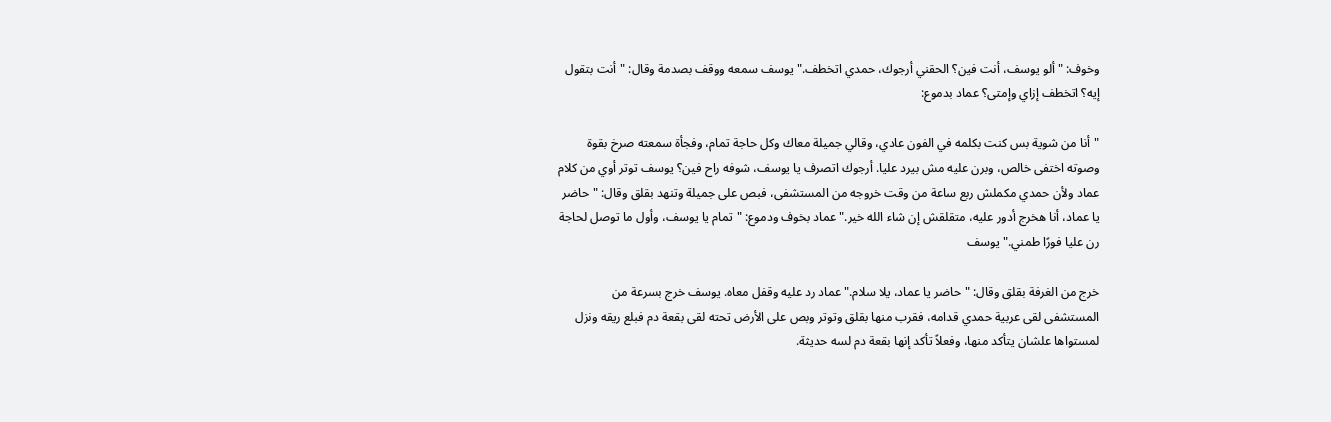وخوف: "ألو يوسف، أنت فين؟ الحقني أرجوك، حمدي اتخطف." يوسف سمعه ووقف بصدمة وقال: "أنت بتقول إيه؟ اتخطف إزاي وإمتى؟ عماد بدموع:

"أنا من شوية بس كنت بكلمه في الفون عادي، وقالي جميلة معاك وكل حاجة تمام، وفجأة سمعته صرخ بقوة وصوته اختفى خالص، وبرن عليه مش بيرد عليا. أرجوك اتصرف يا يوسف، شوفه راح فين؟ يوسف توتر أوي من كلام عماد ولأن حمدي مكملش ربع ساعة من وقت خروجه من المستشفى، فبص على جميلة وتنهد بقلق وقال: "حاضر يا عماد، أنا هخرج أدور عليه، متقلقش إن شاء الله خير." عماد بخوف ودموع: "تمام يا يوسف، وأول ما توصل لحاجة رن عليا فورًا طمني." يوسف

خرج من الغرفة بقلق وقال: "حاضر يا عماد، يلا سلام." عماد رد عليه وقفل معاه. يوسف خرج بسرعة من المستشفى لقى عربية حمدي قدامه، فقرب منها بقلق وتوتر وبص على الأرض تحته لقى بقعة دم فبلع ريقه ونزل لمستواها علشان يتأكد منها، وفعلاً تأكد إنها بقعة دم لسه حديثة.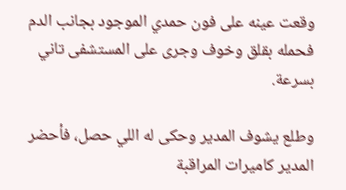وقعت عينه على فون حمدي الموجود بجانب الدم فحمله بقلق وخوف وجرى على المستشفى تاني بسرعة.

وطلع يشوف المدير وحكى له اللي حصل، فأحضر المدير كاميرات المراقبة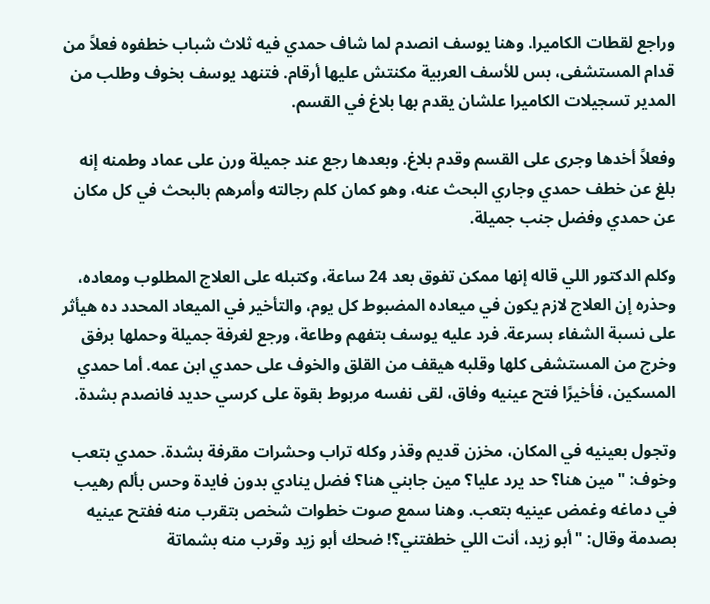وراجع لقطات الكاميرا. وهنا يوسف انصدم لما شاف حمدي فيه ثلاث شباب خطفوه فعلاً من قدام المستشفى، بس للأسف العربية مكنتش عليها أرقام. فتنهد يوسف بخوف وطلب من المدير تسجيلات الكاميرا علشان يقدم بها بلاغ في القسم.

وفعلاً أخدها وجرى على القسم وقدم بلاغ. وبعدها رجع عند جميلة ورن على عماد وطمنه إنه بلغ عن خطف حمدي وجاري البحث عنه، وهو كمان كلم رجالته وأمرهم بالبحث في كل مكان عن حمدي وفضل جنب جميلة.

وكلم الدكتور اللي قاله إنها ممكن تفوق بعد 24 ساعة، وكتبله على العلاج المطلوب ومعاده، وحذره إن العلاج لازم يكون في ميعاده المضبوط كل يوم، والتأخير في الميعاد المحدد ده هيأثر على نسبة الشفاء بسرعة. فرد عليه يوسف بتفهم وطاعة، ورجع لغرفة جميلة وحملها برفق وخرج من المستشفى كلها وقلبه هيقف من القلق والخوف على حمدي ابن عمه. أما حمدي المسكين، فأخيرًا فتح عينيه وفاق، لقى نفسه مربوط بقوة على كرسي حديد فانصدم بشدة.

وتجول بعينيه في المكان، مخزن قديم وقذر وكله تراب وحشرات مقرفة بشدة. حمدي بتعب وخوف: "مين هنا؟ حد يرد عليا؟ مين جابني هنا؟ فضل ينادي بدون فايدة وحس بألم رهيب في دماغه وغمض عينيه بتعب. وهنا سمع صوت خطوات شخص بتقرب منه ففتح عينيه بصدمة وقال: "أبو زيد، أنت اللي خطفتني؟! ضحك أبو زيد وقرب منه بشماتة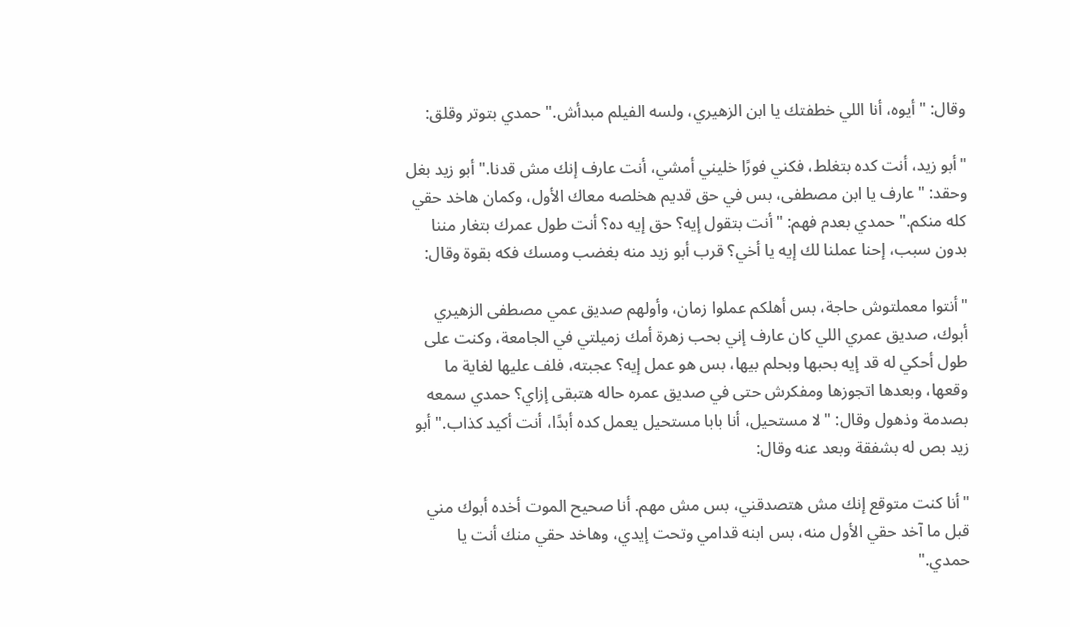وقال: "أيوه، أنا اللي خطفتك يا ابن الزهيري، ولسه الفيلم مبدأش." حمدي بتوتر وقلق:

"أبو زيد، أنت كده بتغلط، فكني فورًا خليني أمشي، أنت عارف إنك مش قدنا." أبو زيد بغل وحقد: "عارف يا ابن مصطفى، بس في حق قديم هخلصه معاك الأول، وكمان هاخد حقي كله منكم." حمدي بعدم فهم: "أنت بتقول إيه؟ حق إيه ده؟ أنت طول عمرك بتغار مننا بدون سبب، إحنا عملنا لك إيه يا أخي؟ قرب أبو زيد منه بغضب ومسك فكه بقوة وقال:

"أنتوا معملتوش حاجة، بس أهلكم عملوا زمان، وأولهم صديق عمي مصطفى الزهيري أبوك، صديق عمري اللي كان عارف إني بحب زهرة أمك زميلتي في الجامعة، وكنت على طول أحكي له قد إيه بحبها وبحلم بيها، بس هو عمل إيه؟ عجبته، فلف عليها لغاية ما وقعها، وبعدها اتجوزها ومفكرش حتى في صديق عمره حاله هتبقى إزاي؟ حمدي سمعه بصدمة وذهول وقال: "لا مستحيل، أنا بابا مستحيل يعمل كده أبدًا، أنت أكيد كذاب." أبو زيد بص له بشفقة وبعد عنه وقال:

"أنا كنت متوقع إنك مش هتصدقني، بس مش مهم. أنا صحيح الموت أخده أبوك مني قبل ما آخد حقي الأول منه، بس ابنه قدامي وتحت إيدي، وهاخد حقي منك أنت يا حمدي."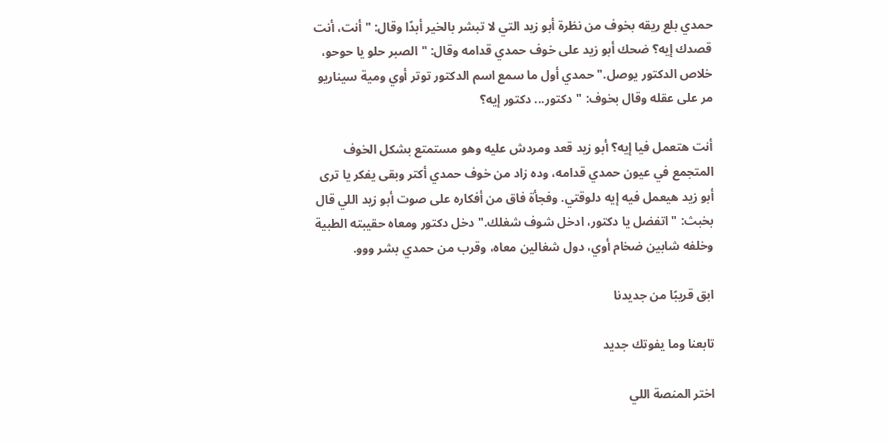حمدي بلع ريقه بخوف من نظرة أبو زيد التي لا تبشر بالخير أبدًا وقال: "أنت، أنت قصدك إيه؟ ضحك أبو زيد على خوف حمدي قدامه وقال: "الصبر حلو يا حوحو، خلاص الدكتور يوصل." حمدي أول ما سمع اسم الدكتور توتر أوي ومية سيناريو مر على عقله وقال بخوف: "دكتور... دكتور إيه؟

أنت هتعمل فيا إيه؟ أبو زيد قعد ومردش عليه وهو مستمتع بشكل الخوف المتجمع في عيون حمدي قدامه، وده زاد من خوف حمدي أكتر وبقى يفكر يا ترى أبو زيد هيعمل فيه إيه دلوقتي. وفجأة فاق من أفكاره على صوت أبو زيد اللي قال بخبث: "اتفضل يا دكتور، ادخل شوف شغلك." دخل دكتور ومعاه حقيبته الطبية وخلفه شابين ضخام أوي، دول شغالين معاه، وقرب من حمدي بشر ووو.

ابق قريبًا من جديدنا

تابعنا وما يفوتك جديد

اختر المنصة اللي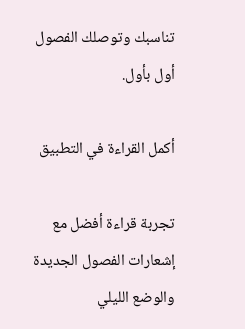تناسبك وتوصلك الفصول أول بأول.

أكمل القراءة في التطبيق

تجربة قراءة أفضل مع إشعارات الفصول الجديدة والوضع الليلي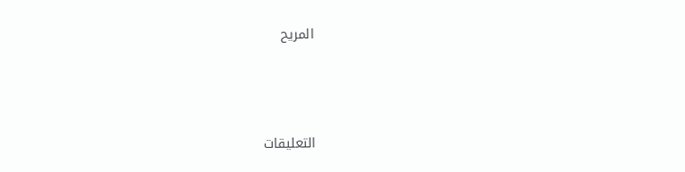المريح



التعليقات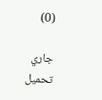(0)

جاري تحميل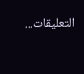التعليقات...